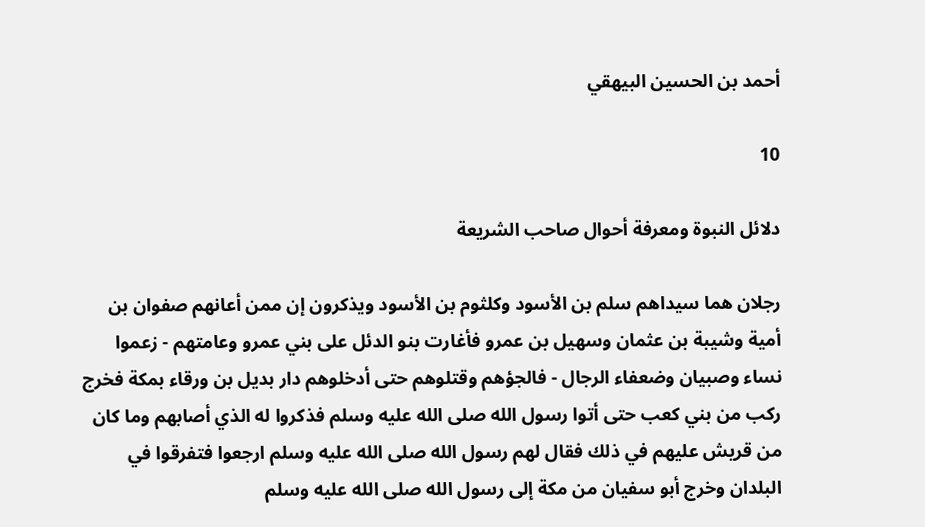أحمد بن الحسين البيهقي

10

دلائل النبوة ومعرفة أحوال صاحب الشريعة

رجلان هما سيداهم سلم بن الأسود وكلثوم بن الأسود ويذكرون إن ممن أعانهم صفوان بن أمية وشيبة بن عثمان وسهيل بن عمرو فأغارت بنو الدئل على بني عمرو وعامتهم - زعموا نساء وصبيان وضعفاء الرجال - فالجؤهم وقتلوهم حتى أدخلوهم دار بديل بن ورقاء بمكة فخرج ركب من بني كعب حتى أتوا رسول الله صلى الله عليه وسلم فذكروا له الذي أصابهم وما كان من قريش عليهم في ذلك فقال لهم رسول الله صلى الله عليه وسلم ارجعوا فتفرقوا في البلدان وخرج أبو سفيان من مكة إلى رسول الله صلى الله عليه وسلم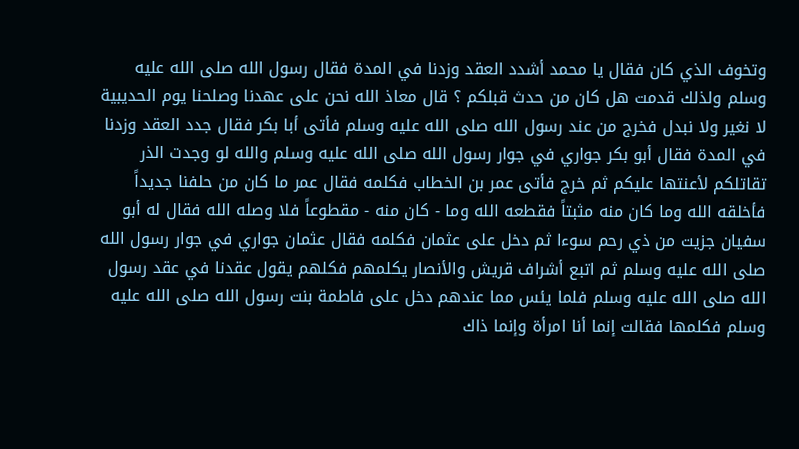وتخوف الذي كان فقال يا محمد أشدد العقد وزدنا في المدة فقال رسول الله صلى الله عليه وسلم ولذلك قدمت هل كان من حدث قبلكم ؟ قال معاذ الله نحن على عهدنا وصلحنا يوم الحديبية لا نغير ولا نبدل فخرج من عند رسول الله صلى الله عليه وسلم فأتى أبا بكر فقال جدد العقد وزدنا في المدة فقال أبو بكر جواري في جوار رسول الله صلى الله عليه وسلم والله لو وجدت الذر تقاتلكم لأعنتها عليكم ثم خرج فأتى عمر بن الخطاب فكلمه فقال عمر ما كان من حلفنا جديداً فأخلقه الله وما كان منه مثبتاً فقطعه الله وما - كان منه - مقطوعاً فلا وصله الله فقال له أبو سفيان جزيت من ذي رحم سوءا ثم دخل على عثمان فكلمه فقال عثمان جواري في جوار رسول الله صلى الله عليه وسلم ثم اتبع أشراف قريش والأنصار يكلمهم فكلهم يقول عقدنا في عقد رسول الله صلى الله عليه وسلم فلما يئس مما عندهم دخل على فاطمة بنت رسول الله صلى الله عليه وسلم فكلمها فقالت إنما أنا امرأة وإنما ذاك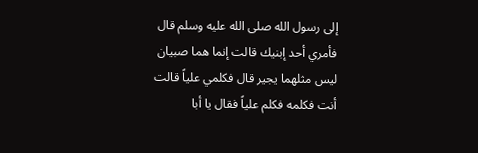إلى رسول الله صلى الله عليه وسلم قال فأمري أحد إبنيك قالت إنما هما صبيان ليس مثلهما يجير قال فكلمي علياً قالت أنت فكلمه فكلم علياً فقال يا أبا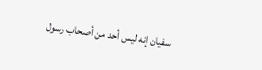سفيان إنه ليس أحد من أصحاب رسول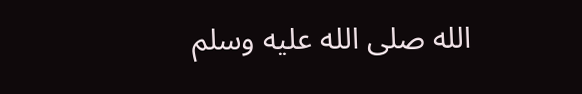الله صلى الله عليه وسلم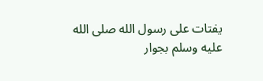يفتات على رسول الله صلى الله عليه وسلم بجوار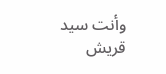وأنت سيد قريش